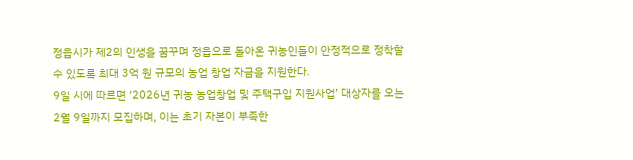정읍시가 제2의 인생을 꿈꾸며 정읍으로 돌아온 귀농인들이 안정적으로 정착할 수 있도록 최대 3억 원 규모의 농업 창업 자금을 지원한다.
9일 시에 따르면 ‘2026년 귀농 농업창업 및 주택구입 지원사업’ 대상자를 오는 2월 9일까지 모집하며, 이는 초기 자본이 부족한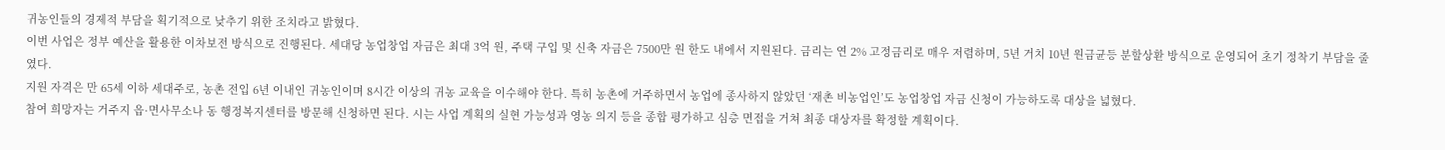귀농인들의 경제적 부담을 획기적으로 낮추기 위한 조치라고 밝혔다.
이번 사업은 정부 예산을 활용한 이차보전 방식으로 진행된다. 세대당 농업창업 자금은 최대 3억 원, 주택 구입 및 신축 자금은 7500만 원 한도 내에서 지원된다. 금리는 연 2% 고정금리로 매우 저렴하며, 5년 거치 10년 원금균등 분할상환 방식으로 운영되어 초기 정착기 부담을 줄였다.
지원 자격은 만 65세 이하 세대주로, 농촌 전입 6년 이내인 귀농인이며 8시간 이상의 귀농 교육을 이수해야 한다. 특히 농촌에 거주하면서 농업에 종사하지 않았던 ‘재촌 비농업인’도 농업창업 자금 신청이 가능하도록 대상을 넓혔다.
참여 희망자는 거주지 읍·면사무소나 동 행정복지센터를 방문해 신청하면 된다. 시는 사업 계획의 실현 가능성과 영농 의지 등을 종합 평가하고 심층 면접을 거쳐 최종 대상자를 확정할 계획이다.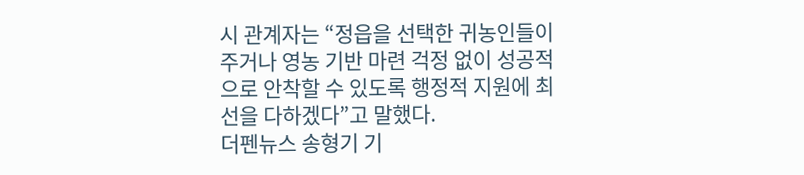시 관계자는 “정읍을 선택한 귀농인들이 주거나 영농 기반 마련 걱정 없이 성공적으로 안착할 수 있도록 행정적 지원에 최선을 다하겠다”고 말했다.
더펜뉴스 송형기 기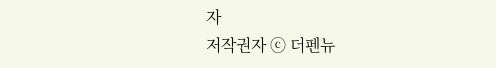자
저작권자 ⓒ 더펜뉴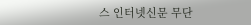스 인터넷신문 무단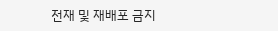전재 및 재배포 금지